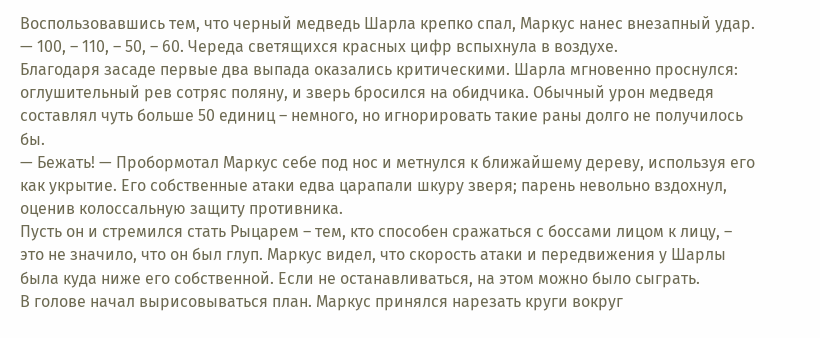Воспользовавшись тем, что черный медведь Шарла крепко спал, Маркус нанес внезапный удар.
— 100, – 110, – 50, – 60. Череда светящихся красных цифр вспыхнула в воздухе.
Благодаря засаде первые два выпада оказались критическими. Шарла мгновенно проснулся: оглушительный рев сотряс поляну, и зверь бросился на обидчика. Обычный урон медведя составлял чуть больше 50 единиц – немного, но игнорировать такие раны долго не получилось бы.
— Бежать! — Пробормотал Маркус себе под нос и метнулся к ближайшему дереву, используя его как укрытие. Его собственные атаки едва царапали шкуру зверя; парень невольно вздохнул, оценив колоссальную защиту противника.
Пусть он и стремился стать Рыцарем – тем, кто способен сражаться с боссами лицом к лицу, – это не значило, что он был глуп. Маркус видел, что скорость атаки и передвижения у Шарлы была куда ниже его собственной. Если не останавливаться, на этом можно было сыграть.
В голове начал вырисовываться план. Маркус принялся нарезать круги вокруг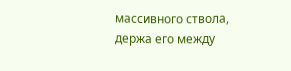массивного ствола, держа его между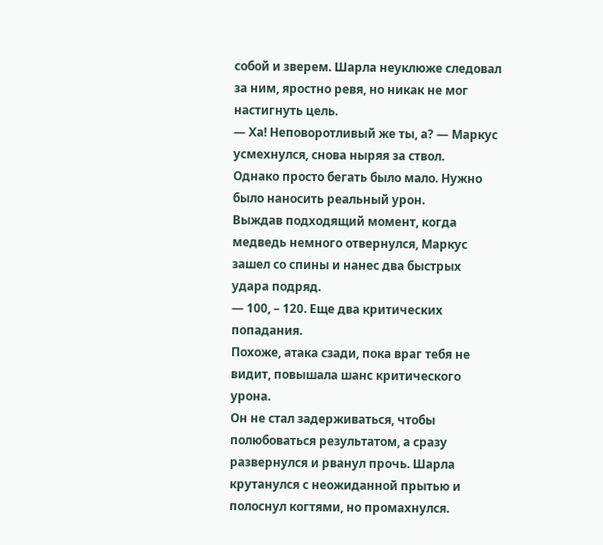собой и зверем. Шарла неуклюже следовал за ним, яростно ревя, но никак не мог настигнуть цель.
— Ха! Неповоротливый же ты, а? — Маркус усмехнулся, снова ныряя за ствол.
Однако просто бегать было мало. Нужно было наносить реальный урон.
Выждав подходящий момент, когда медведь немного отвернулся, Маркус зашел со спины и нанес два быстрых удара подряд.
— 100, – 120. Еще два критических попадания.
Похоже, атака сзади, пока враг тебя не видит, повышала шанс критического урона.
Он не стал задерживаться, чтобы полюбоваться результатом, а сразу развернулся и рванул прочь. Шарла крутанулся с неожиданной прытью и полоснул когтями, но промахнулся.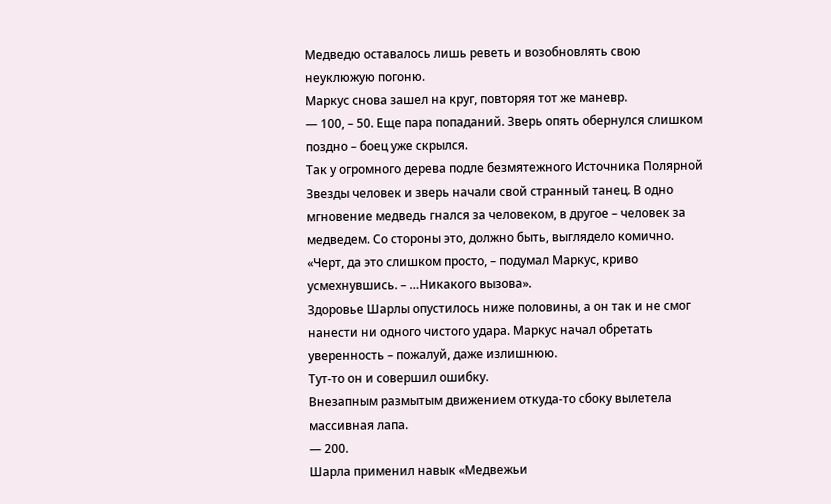Медведю оставалось лишь реветь и возобновлять свою неуклюжую погоню.
Маркус снова зашел на круг, повторяя тот же маневр.
— 100, – 50. Еще пара попаданий. Зверь опять обернулся слишком поздно – боец уже скрылся.
Так у огромного дерева подле безмятежного Источника Полярной Звезды человек и зверь начали свой странный танец. В одно мгновение медведь гнался за человеком, в другое – человек за медведем. Со стороны это, должно быть, выглядело комично.
«Черт, да это слишком просто, – подумал Маркус, криво усмехнувшись. – …Никакого вызова».
Здоровье Шарлы опустилось ниже половины, а он так и не смог нанести ни одного чистого удара. Маркус начал обретать уверенность – пожалуй, даже излишнюю.
Тут-то он и совершил ошибку.
Внезапным размытым движением откуда-то сбоку вылетела массивная лапа.
— 200.
Шарла применил навык «Медвежьи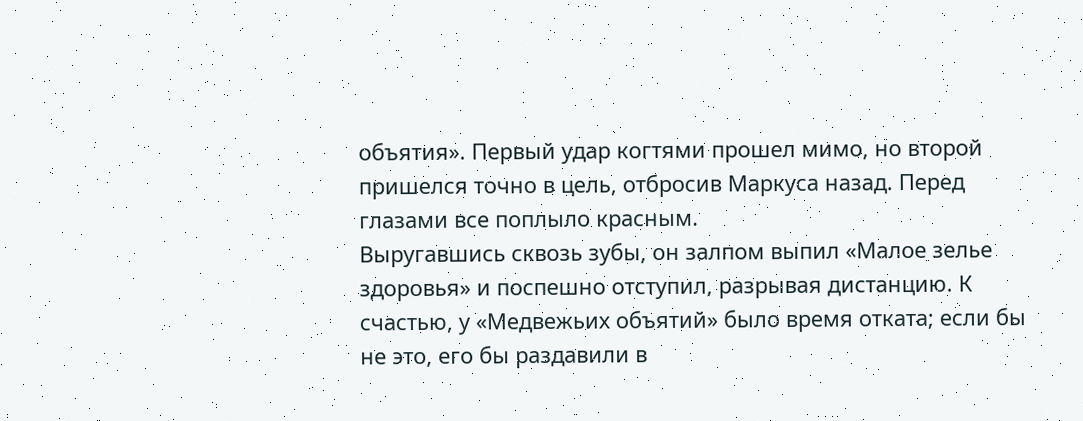объятия». Первый удар когтями прошел мимо, но второй пришелся точно в цель, отбросив Маркуса назад. Перед глазами все поплыло красным.
Выругавшись сквозь зубы, он залпом выпил «Малое зелье здоровья» и поспешно отступил, разрывая дистанцию. К счастью, у «Медвежьих объятий» было время отката; если бы не это, его бы раздавили в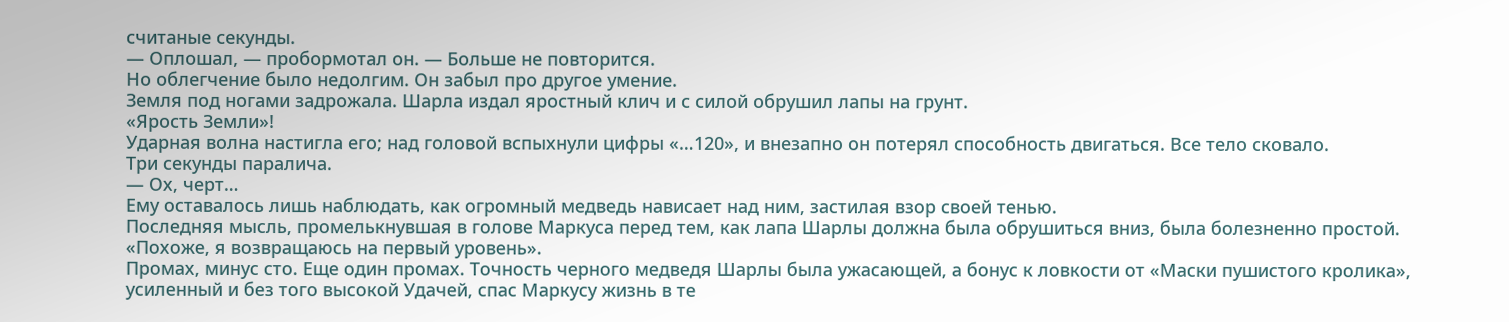считаные секунды.
— Оплошал, — пробормотал он. — Больше не повторится.
Но облегчение было недолгим. Он забыл про другое умение.
Земля под ногами задрожала. Шарла издал яростный клич и с силой обрушил лапы на грунт.
«Ярость Земли»!
Ударная волна настигла его; над головой вспыхнули цифры «…120», и внезапно он потерял способность двигаться. Все тело сковало.
Три секунды паралича.
— Ох, черт…
Ему оставалось лишь наблюдать, как огромный медведь нависает над ним, застилая взор своей тенью.
Последняя мысль, промелькнувшая в голове Маркуса перед тем, как лапа Шарлы должна была обрушиться вниз, была болезненно простой.
«Похоже, я возвращаюсь на первый уровень».
Промах, минус сто. Еще один промах. Точность черного медведя Шарлы была ужасающей, а бонус к ловкости от «Маски пушистого кролика», усиленный и без того высокой Удачей, спас Маркусу жизнь в те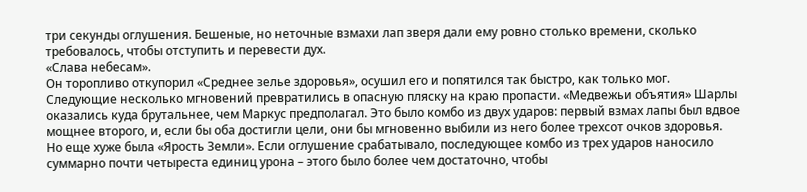три секунды оглушения. Бешеные, но неточные взмахи лап зверя дали ему ровно столько времени, сколько требовалось, чтобы отступить и перевести дух.
«Слава небесам».
Он торопливо откупорил «Среднее зелье здоровья», осушил его и попятился так быстро, как только мог.
Следующие несколько мгновений превратились в опасную пляску на краю пропасти. «Медвежьи объятия» Шарлы оказались куда брутальнее, чем Маркус предполагал. Это было комбо из двух ударов: первый взмах лапы был вдвое мощнее второго, и, если бы оба достигли цели, они бы мгновенно выбили из него более трехсот очков здоровья.
Но еще хуже была «Ярость Земли». Если оглушение срабатывало, последующее комбо из трех ударов наносило суммарно почти четыреста единиц урона – этого было более чем достаточно, чтобы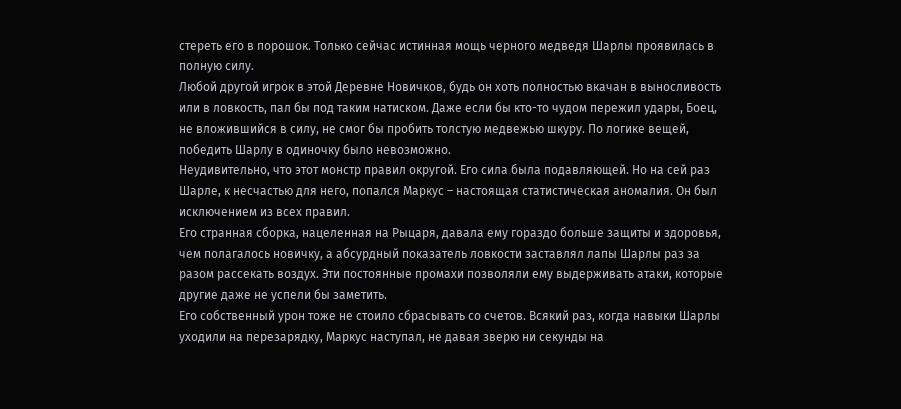стереть его в порошок. Только сейчас истинная мощь черного медведя Шарлы проявилась в полную силу.
Любой другой игрок в этой Деревне Новичков, будь он хоть полностью вкачан в выносливость или в ловкость, пал бы под таким натиском. Даже если бы кто-то чудом пережил удары, Боец, не вложившийся в силу, не смог бы пробить толстую медвежью шкуру. По логике вещей, победить Шарлу в одиночку было невозможно.
Неудивительно, что этот монстр правил округой. Его сила была подавляющей. Но на сей раз Шарле, к несчастью для него, попался Маркус – настоящая статистическая аномалия. Он был исключением из всех правил.
Его странная сборка, нацеленная на Рыцаря, давала ему гораздо больше защиты и здоровья, чем полагалось новичку, а абсурдный показатель ловкости заставлял лапы Шарлы раз за разом рассекать воздух. Эти постоянные промахи позволяли ему выдерживать атаки, которые другие даже не успели бы заметить.
Его собственный урон тоже не стоило сбрасывать со счетов. Всякий раз, когда навыки Шарлы уходили на перезарядку, Маркус наступал, не давая зверю ни секунды на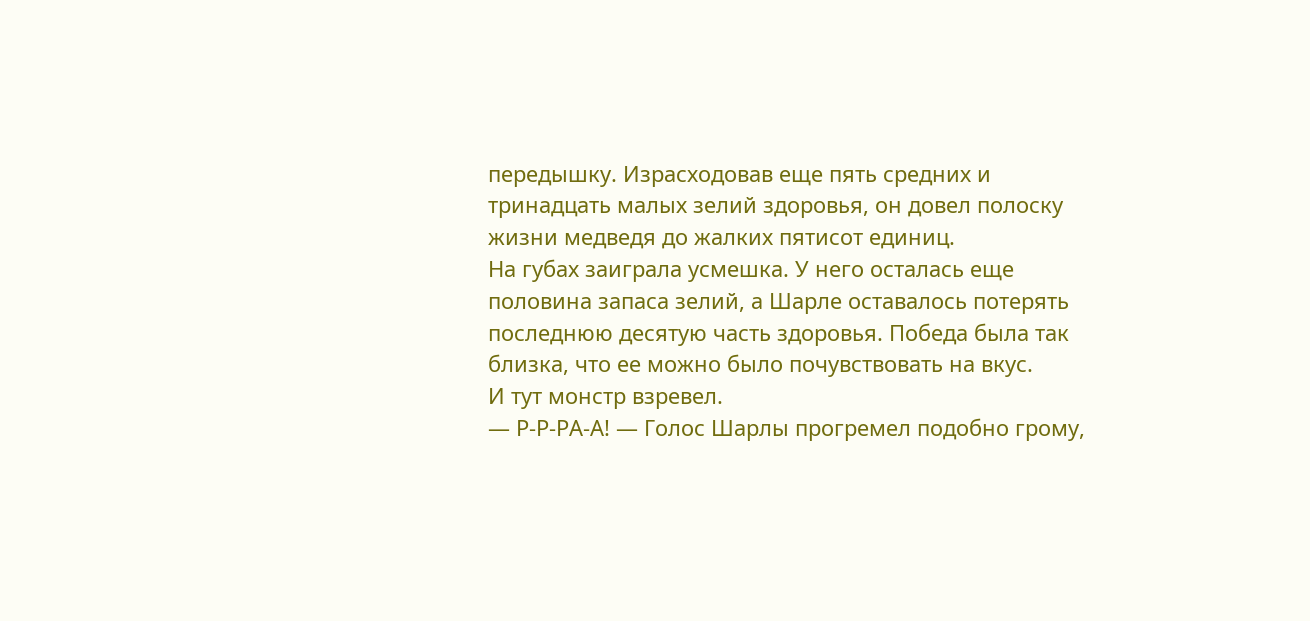передышку. Израсходовав еще пять средних и тринадцать малых зелий здоровья, он довел полоску жизни медведя до жалких пятисот единиц.
На губах заиграла усмешка. У него осталась еще половина запаса зелий, а Шарле оставалось потерять последнюю десятую часть здоровья. Победа была так близка, что ее можно было почувствовать на вкус.
И тут монстр взревел.
— Р-Р-РА-А! — Голос Шарлы прогремел подобно грому,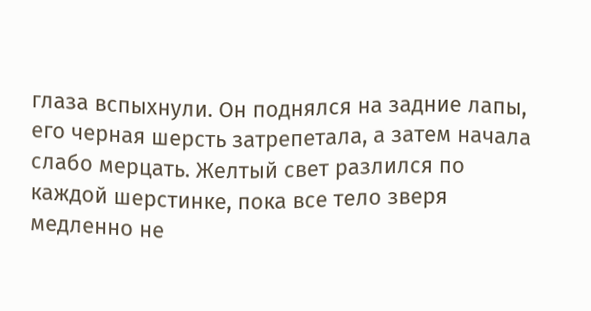глаза вспыхнули. Он поднялся на задние лапы, его черная шерсть затрепетала, а затем начала слабо мерцать. Желтый свет разлился по каждой шерстинке, пока все тело зверя медленно не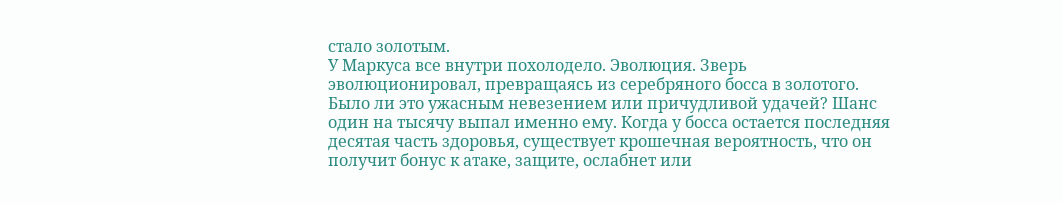стало золотым.
У Маркуса все внутри похолодело. Эволюция. Зверь эволюционировал, превращаясь из серебряного босса в золотого.
Было ли это ужасным невезением или причудливой удачей? Шанс один на тысячу выпал именно ему. Когда у босса остается последняя десятая часть здоровья, существует крошечная вероятность, что он получит бонус к атаке, защите, ослабнет или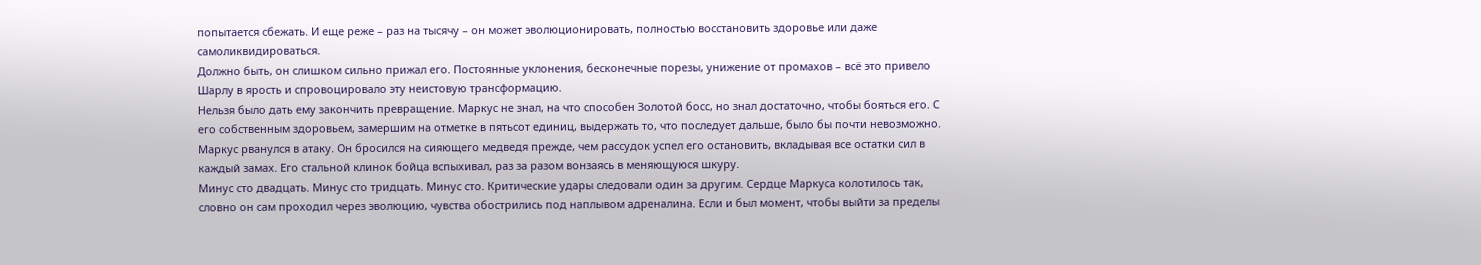попытается сбежать. И еще реже – раз на тысячу – он может эволюционировать, полностью восстановить здоровье или даже самоликвидироваться.
Должно быть, он слишком сильно прижал его. Постоянные уклонения, бесконечные порезы, унижение от промахов – всё это привело Шарлу в ярость и спровоцировало эту неистовую трансформацию.
Нельзя было дать ему закончить превращение. Маркус не знал, на что способен Золотой босс, но знал достаточно, чтобы бояться его. С его собственным здоровьем, замершим на отметке в пятьсот единиц, выдержать то, что последует дальше, было бы почти невозможно.
Маркус рванулся в атаку. Он бросился на сияющего медведя прежде, чем рассудок успел его остановить, вкладывая все остатки сил в каждый замах. Его стальной клинок бойца вспыхивал, раз за разом вонзаясь в меняющуюся шкуру.
Минус сто двадцать. Минус сто тридцать. Минус сто. Критические удары следовали один за другим. Сердце Маркуса колотилось так, словно он сам проходил через эволюцию, чувства обострились под наплывом адреналина. Если и был момент, чтобы выйти за пределы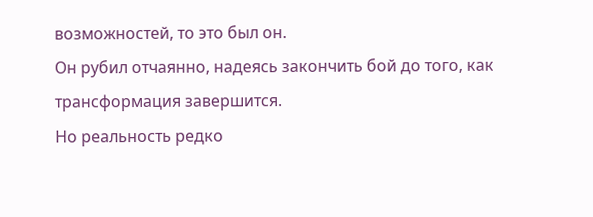возможностей, то это был он.
Он рубил отчаянно, надеясь закончить бой до того, как трансформация завершится.
Но реальность редко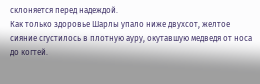склоняется перед надеждой.
Как только здоровье Шарлы упало ниже двухсот, желтое сияние сгустилось в плотную ауру, окутавшую медведя от носа до когтей.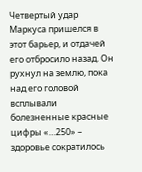Четвертый удар Маркуса пришелся в этот барьер, и отдачей его отбросило назад. Он рухнул на землю, пока над его головой всплывали болезненные красные цифры «…250» – здоровье сократилось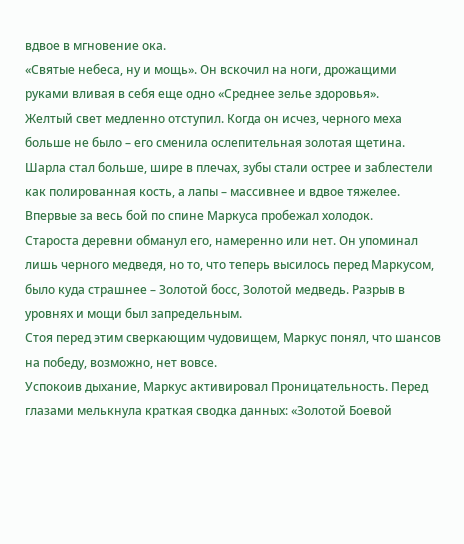вдвое в мгновение ока.
«Святые небеса, ну и мощь». Он вскочил на ноги, дрожащими руками вливая в себя еще одно «Среднее зелье здоровья».
Желтый свет медленно отступил. Когда он исчез, черного меха больше не было – его сменила ослепительная золотая щетина. Шарла стал больше, шире в плечах, зубы стали острее и заблестели как полированная кость, а лапы – массивнее и вдвое тяжелее. Впервые за весь бой по спине Маркуса пробежал холодок.
Староста деревни обманул его, намеренно или нет. Он упоминал лишь черного медведя, но то, что теперь высилось перед Маркусом, было куда страшнее – Золотой босс, Золотой медведь. Разрыв в уровнях и мощи был запредельным.
Стоя перед этим сверкающим чудовищем, Маркус понял, что шансов на победу, возможно, нет вовсе.
Успокоив дыхание, Маркус активировал Проницательность. Перед глазами мелькнула краткая сводка данных: «Золотой Боевой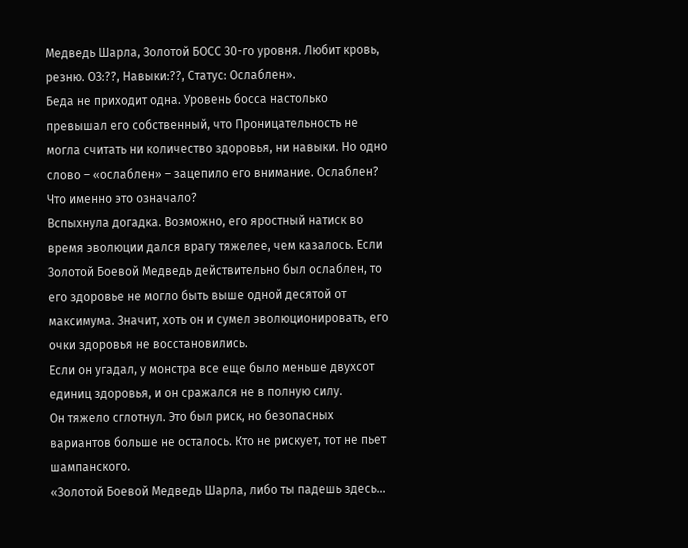Медведь Шарла, Золотой БОСС 30-го уровня. Любит кровь, резню. ОЗ:??, Навыки:??, Статус: Ослаблен».
Беда не приходит одна. Уровень босса настолько превышал его собственный, что Проницательность не могла считать ни количество здоровья, ни навыки. Но одно слово – «ослаблен» – зацепило его внимание. Ослаблен? Что именно это означало?
Вспыхнула догадка. Возможно, его яростный натиск во время эволюции дался врагу тяжелее, чем казалось. Если Золотой Боевой Медведь действительно был ослаблен, то его здоровье не могло быть выше одной десятой от максимума. Значит, хоть он и сумел эволюционировать, его очки здоровья не восстановились.
Если он угадал, у монстра все еще было меньше двухсот единиц здоровья, и он сражался не в полную силу.
Он тяжело сглотнул. Это был риск, но безопасных вариантов больше не осталось. Кто не рискует, тот не пьет шампанского.
«Золотой Боевой Медведь Шарла, либо ты падешь здесь…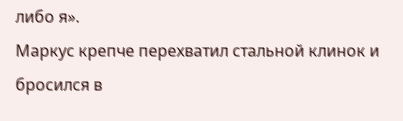либо я».
Маркус крепче перехватил стальной клинок и бросился в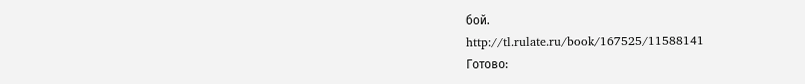бой.
http://tl.rulate.ru/book/167525/11588141
Готово: